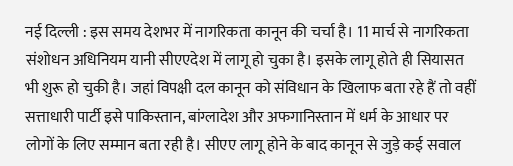नई दिल्ली : इस समय देशभर में नागरिकता कानून की चर्चा है। 11 मार्च से नागरिकता संशोधन अधिनियम यानी सीएएदेश में लागू हो चुका है। इसके लागू होते ही सियासत भी शुरू हो चुकी है। जहां विपक्षी दल कानून को संविधान के खिलाफ बता रहे हैं तो वहीं सत्ताधारी पार्टी इसे पाकिस्तान, बांग्लादेश और अफगानिस्तान में धर्म के आधार पर लोगों के लिए सम्मान बता रही है। सीएए लागू होने के बाद कानून से जुड़े कई सवाल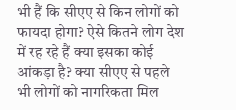भी हैं कि सीएए से किन लोगों को फायदा होगा? ऐसे कितने लोग देश में रह रहे हैं क्या इसका कोई आंकड़ा है? क्या सीएए से पहले भी लोगों को नागरिकता मिल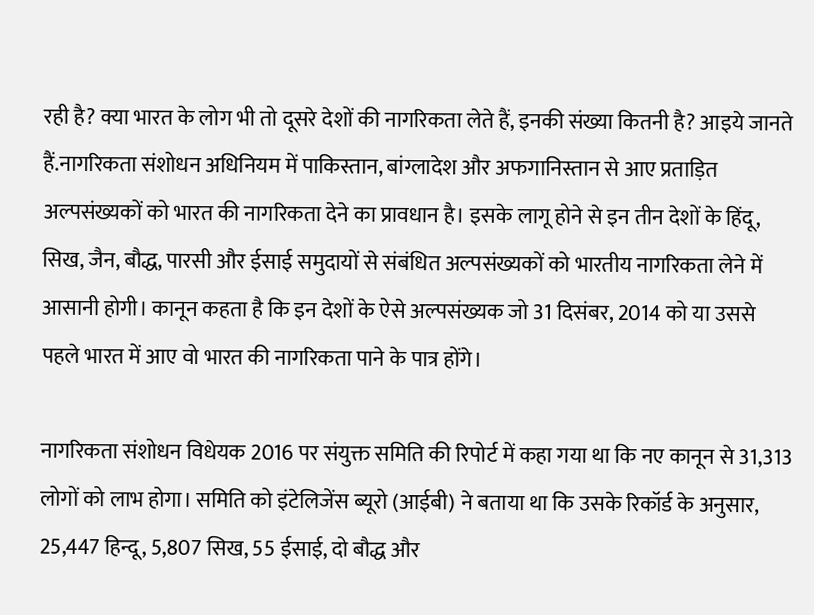रही है? क्या भारत के लोग भी तो दूसरे देशों की नागरिकता लेते हैं, इनकी संख्या कितनी है? आइये जानते हैं.नागरिकता संशोधन अधिनियम में पाकिस्तान, बांग्लादेश और अफगानिस्तान से आए प्रताड़ित अल्पसंख्यकों को भारत की नागरिकता देने का प्रावधान है। इसके लागू होने से इन तीन देशों के हिंदू, सिख, जैन, बौद्ध, पारसी और ईसाई समुदायों से संबंधित अल्पसंख्यकों को भारतीय नागरिकता लेने में आसानी होगी। कानून कहता है कि इन देशों के ऐसे अल्पसंख्यक जो 31 दिसंबर, 2014 को या उससे पहले भारत में आए वो भारत की नागरिकता पाने के पात्र होंगे।

नागरिकता संशोधन विधेयक 2016 पर संयुक्त समिति की रिपोर्ट में कहा गया था कि नए कानून से 31,313 लोगों को लाभ होगा। समिति को इंटेलिजेंस ब्यूरो (आईबी) ने बताया था कि उसके रिकॉर्ड के अनुसार, 25,447 हिन्दू, 5,807 सिख, 55 ईसाई, दो बौद्ध और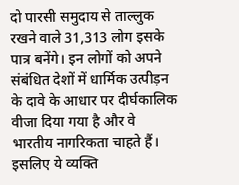दो पारसी समुदाय से ताल्लुक रखने वाले 31,313 लोग इसके पात्र बनेंगे। इन लोगों को अपने संबंधित देशों में धार्मिक उत्पीड़न के दावे के आधार पर दीर्घकालिक वीजा दिया गया है और वे भारतीय नागरिकता चाहते हैं। इसलिए ये व्यक्ति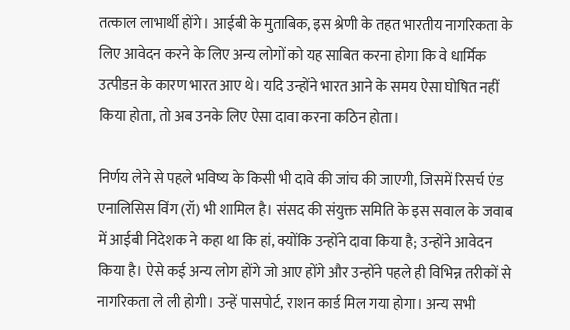तत्काल लाभार्थी होंगे। आईबी के मुताबिक, इस श्रेणी के तहत भारतीय नागरिकता के लिए आवेदन करने के लिए अन्य लोगों को यह साबित करना होगा कि वे धार्मिक उत्पीडऩ के कारण भारत आए थे। यदि उन्होंने भारत आने के समय ऐसा घोषित नहीं किया होता, तो अब उनके लिए ऐसा दावा करना कठिन होता।

निर्णय लेने से पहले भविष्य के किसी भी दावे की जांच की जाएगी, जिसमें रिसर्च एंड एनालिसिस विंग (रॉ) भी शामिल है। संसद की संयुक्त समिति के इस सवाल के जवाब में आईबी निदेशक ने कहा था कि हां, क्योंकि उन्होंने दावा किया है; उन्होंने आवेदन किया है। ऐसे कई अन्य लोग होंगे जो आए होंगे और उन्होंने पहले ही विभिन्न तरीकों से नागरिकता ले ली होगी। उन्हें पासपोर्ट, राशन कार्ड मिल गया होगा। अन्य सभी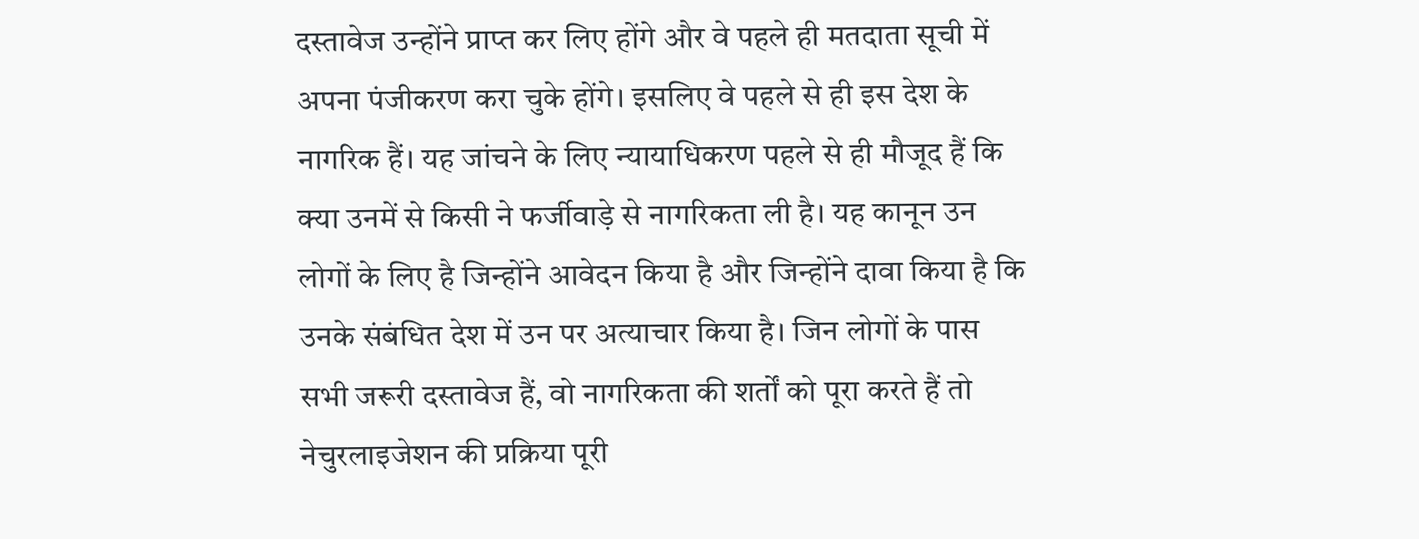दस्तावेज उन्होंने प्राप्त कर लिए होंगे और वे पहले ही मतदाता सूची में अपना पंजीकरण करा चुके होंगे। इसलिए वे पहले से ही इस देश के नागरिक हैं। यह जांचने के लिए न्यायाधिकरण पहले से ही मौजूद हैं कि क्या उनमें से किसी ने फर्जीवाड़े से नागरिकता ली है। यह कानून उन लोगों के लिए है जिन्होंने आवेदन किया है और जिन्होंने दावा किया है कि उनके संबंधित देश में उन पर अत्याचार किया है। जिन लोगों के पास सभी जरूरी दस्तावेज हैं, वो नागरिकता की शर्तों को पूरा करते हैं तो नेचुरलाइजेशन की प्रक्रिया पूरी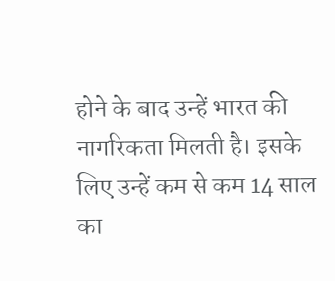होने के बाद उन्हें भारत की नागरिकता मिलती है। इसके लिए उन्हें कम से कम 14 साल का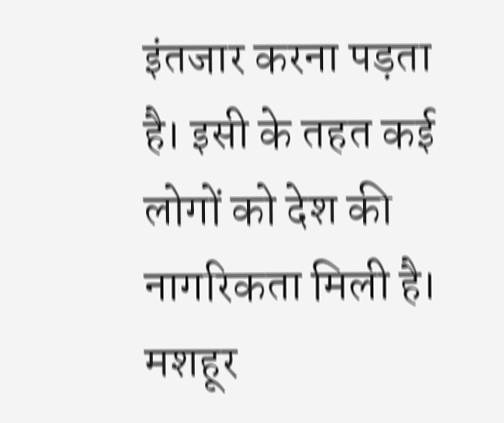इंतजार करना पड़ता है। इसी के तहत कई लोगों को देश की नागरिकता मिली है। मशहूर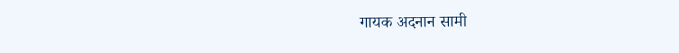गायक अदनान सामी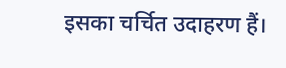इसका चर्चित उदाहरण हैं।